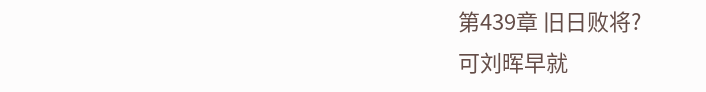第439章 旧日败将?
可刘晖早就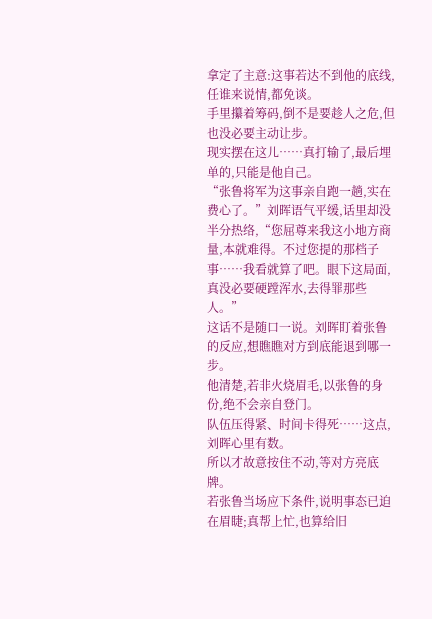拿定了主意:这事若达不到他的底线,任谁来说情,都免谈。
手里攥着筹码,倒不是要趁人之危,但也没必要主动让步。
现实摆在这儿……真打输了,最后埋单的,只能是他自己。
“张鲁将军为这事亲自跑一趟,实在费心了。”刘晖语气平缓,话里却没半分热络,“您屈尊来我这小地方商量,本就难得。不过您提的那档子事……我看就算了吧。眼下这局面,真没必要硬蹚浑水,去得罪那些人。”
这话不是随口一说。刘晖盯着张鲁的反应,想瞧瞧对方到底能退到哪一步。
他清楚,若非火烧眉毛,以张鲁的身份,绝不会亲自登门。
队伍压得紧、时间卡得死……这点,刘晖心里有数。
所以才故意按住不动,等对方亮底牌。
若张鲁当场应下条件,说明事态已迫在眉睫;真帮上忙,也算给旧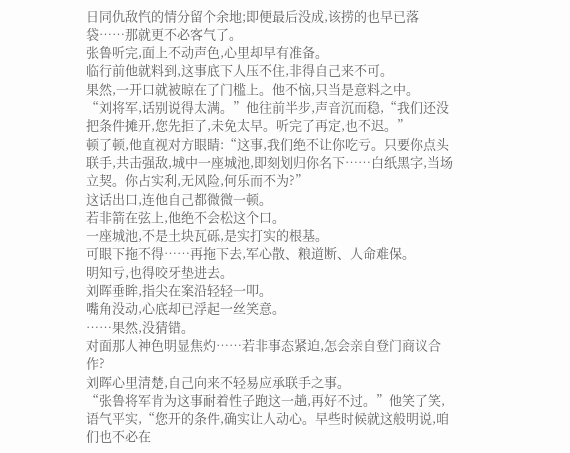日同仇敌忾的情分留个余地;即便最后没成,该捞的也早已落袋……那就更不必客气了。
张鲁听完,面上不动声色,心里却早有准备。
临行前他就料到,这事底下人压不住,非得自己来不可。
果然,一开口就被晾在了门槛上。他不恼,只当是意料之中。
“刘将军,话别说得太满。”他往前半步,声音沉而稳,“我们还没把条件摊开,您先拒了,未免太早。听完了再定,也不迟。”
顿了顿,他直视对方眼睛:“这事,我们绝不让你吃亏。只要你点头联手,共击强敌,城中一座城池,即刻划归你名下……白纸黑字,当场立契。你占实利,无风险,何乐而不为?”
这话出口,连他自己都微微一顿。
若非箭在弦上,他绝不会松这个口。
一座城池,不是土块瓦砾,是实打实的根基。
可眼下拖不得……再拖下去,军心散、粮道断、人命难保。
明知亏,也得咬牙垫进去。
刘晖垂眸,指尖在案沿轻轻一叩。
嘴角没动,心底却已浮起一丝笑意。
……果然,没猜错。
对面那人神色明显焦灼……若非事态紧迫,怎会亲自登门商议合作?
刘晖心里清楚,自己向来不轻易应承联手之事。
“张鲁将军肯为这事耐着性子跑这一趟,再好不过。”他笑了笑,语气平实,“您开的条件,确实让人动心。早些时候就这般明说,咱们也不必在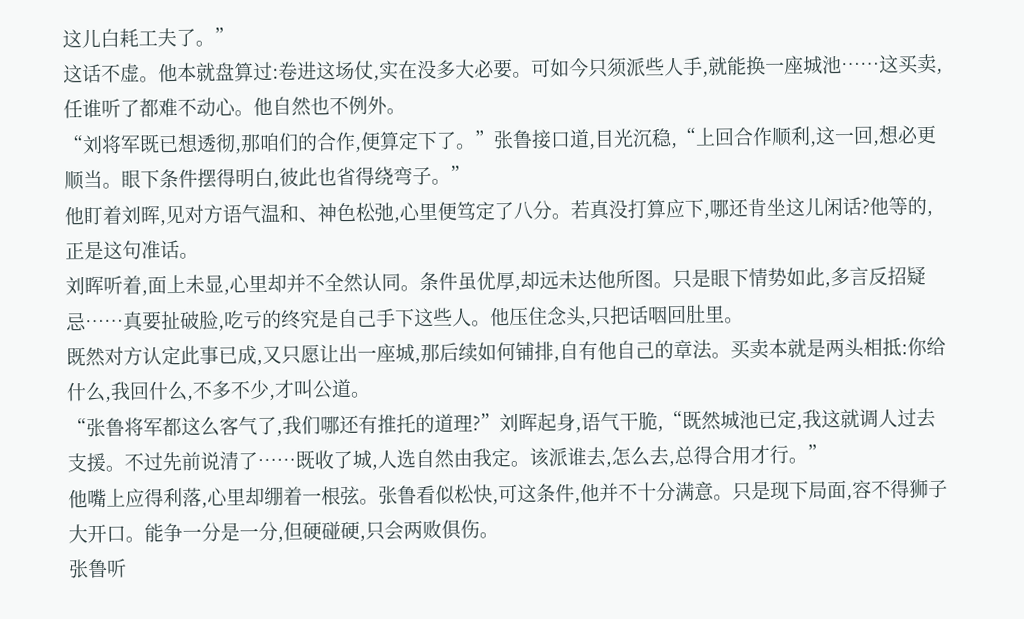这儿白耗工夫了。”
这话不虚。他本就盘算过:卷进这场仗,实在没多大必要。可如今只须派些人手,就能换一座城池……这买卖,任谁听了都难不动心。他自然也不例外。
“刘将军既已想透彻,那咱们的合作,便算定下了。”张鲁接口道,目光沉稳,“上回合作顺利,这一回,想必更顺当。眼下条件摆得明白,彼此也省得绕弯子。”
他盯着刘晖,见对方语气温和、神色松弛,心里便笃定了八分。若真没打算应下,哪还肯坐这儿闲话?他等的,正是这句准话。
刘晖听着,面上未显,心里却并不全然认同。条件虽优厚,却远未达他所图。只是眼下情势如此,多言反招疑忌……真要扯破脸,吃亏的终究是自己手下这些人。他压住念头,只把话咽回肚里。
既然对方认定此事已成,又只愿让出一座城,那后续如何铺排,自有他自己的章法。买卖本就是两头相抵:你给什么,我回什么,不多不少,才叫公道。
“张鲁将军都这么客气了,我们哪还有推托的道理?”刘晖起身,语气干脆,“既然城池已定,我这就调人过去支援。不过先前说清了……既收了城,人选自然由我定。该派谁去,怎么去,总得合用才行。”
他嘴上应得利落,心里却绷着一根弦。张鲁看似松快,可这条件,他并不十分满意。只是现下局面,容不得狮子大开口。能争一分是一分,但硬碰硬,只会两败俱伤。
张鲁听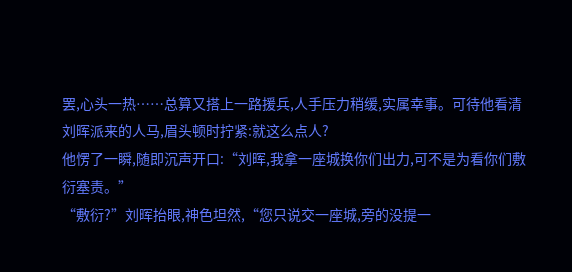罢,心头一热……总算又搭上一路援兵,人手压力稍缓,实属幸事。可待他看清刘晖派来的人马,眉头顿时拧紧:就这么点人?
他愣了一瞬,随即沉声开口:“刘晖,我拿一座城换你们出力,可不是为看你们敷衍塞责。”
“敷衍?”刘晖抬眼,神色坦然,“您只说交一座城,旁的没提一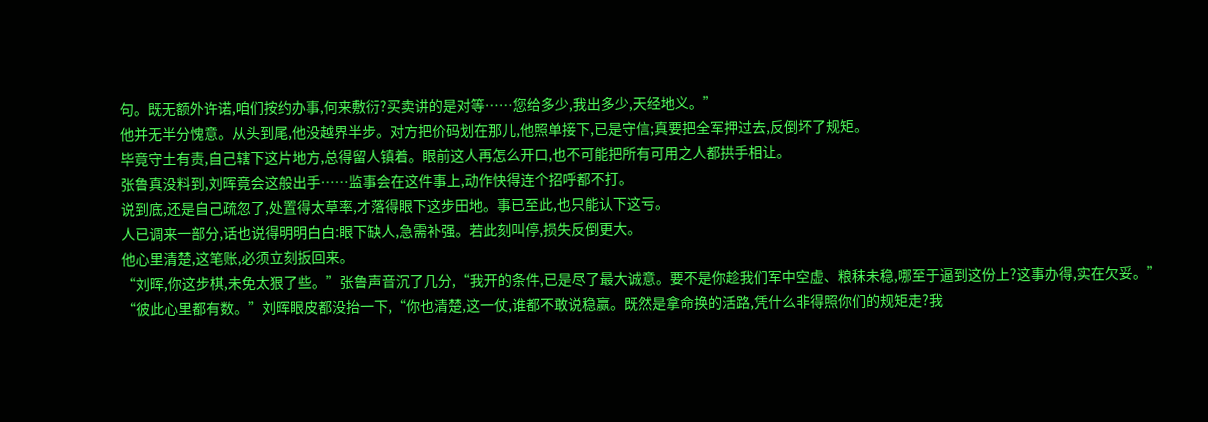句。既无额外许诺,咱们按约办事,何来敷衍?买卖讲的是对等……您给多少,我出多少,天经地义。”
他并无半分愧意。从头到尾,他没越界半步。对方把价码划在那儿,他照单接下,已是守信;真要把全军押过去,反倒坏了规矩。
毕竟守土有责,自己辖下这片地方,总得留人镇着。眼前这人再怎么开口,也不可能把所有可用之人都拱手相让。
张鲁真没料到,刘晖竟会这般出手……监事会在这件事上,动作快得连个招呼都不打。
说到底,还是自己疏忽了,处置得太草率,才落得眼下这步田地。事已至此,也只能认下这亏。
人已调来一部分,话也说得明明白白:眼下缺人,急需补强。若此刻叫停,损失反倒更大。
他心里清楚,这笔账,必须立刻扳回来。
“刘晖,你这步棋,未免太狠了些。”张鲁声音沉了几分,“我开的条件,已是尽了最大诚意。要不是你趁我们军中空虚、粮秣未稳,哪至于逼到这份上?这事办得,实在欠妥。”
“彼此心里都有数。”刘晖眼皮都没抬一下,“你也清楚,这一仗,谁都不敢说稳赢。既然是拿命换的活路,凭什么非得照你们的规矩走?我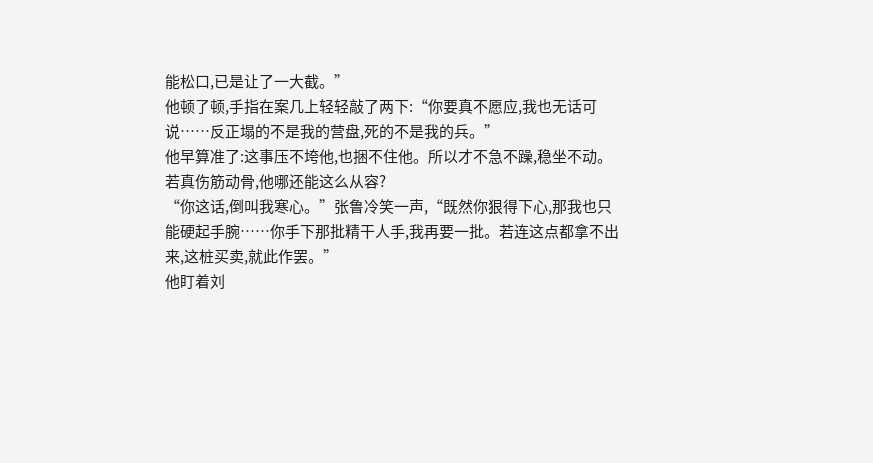能松口,已是让了一大截。”
他顿了顿,手指在案几上轻轻敲了两下:“你要真不愿应,我也无话可说……反正塌的不是我的营盘,死的不是我的兵。”
他早算准了:这事压不垮他,也捆不住他。所以才不急不躁,稳坐不动。
若真伤筋动骨,他哪还能这么从容?
“你这话,倒叫我寒心。”张鲁冷笑一声,“既然你狠得下心,那我也只能硬起手腕……你手下那批精干人手,我再要一批。若连这点都拿不出来,这桩买卖,就此作罢。”
他盯着刘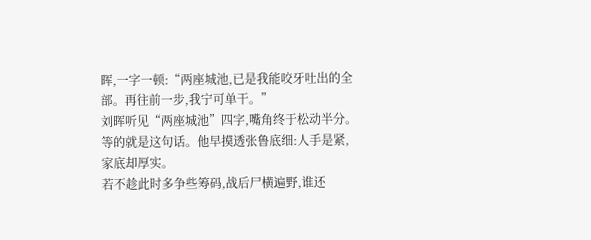晖,一字一顿:“两座城池,已是我能咬牙吐出的全部。再往前一步,我宁可单干。”
刘晖听见“两座城池”四字,嘴角终于松动半分。等的就是这句话。他早摸透张鲁底细:人手是紧,家底却厚实。
若不趁此时多争些筹码,战后尸横遍野,谁还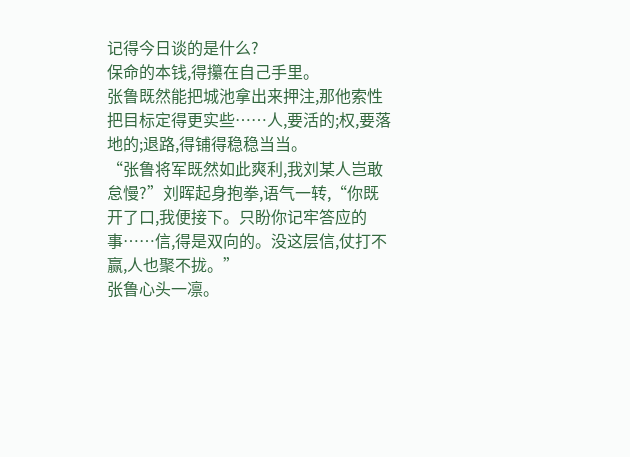记得今日谈的是什么?
保命的本钱,得攥在自己手里。
张鲁既然能把城池拿出来押注,那他索性把目标定得更实些……人,要活的;权,要落地的;退路,得铺得稳稳当当。
“张鲁将军既然如此爽利,我刘某人岂敢怠慢?”刘晖起身抱拳,语气一转,“你既开了口,我便接下。只盼你记牢答应的事……信,得是双向的。没这层信,仗打不赢,人也聚不拢。”
张鲁心头一凛。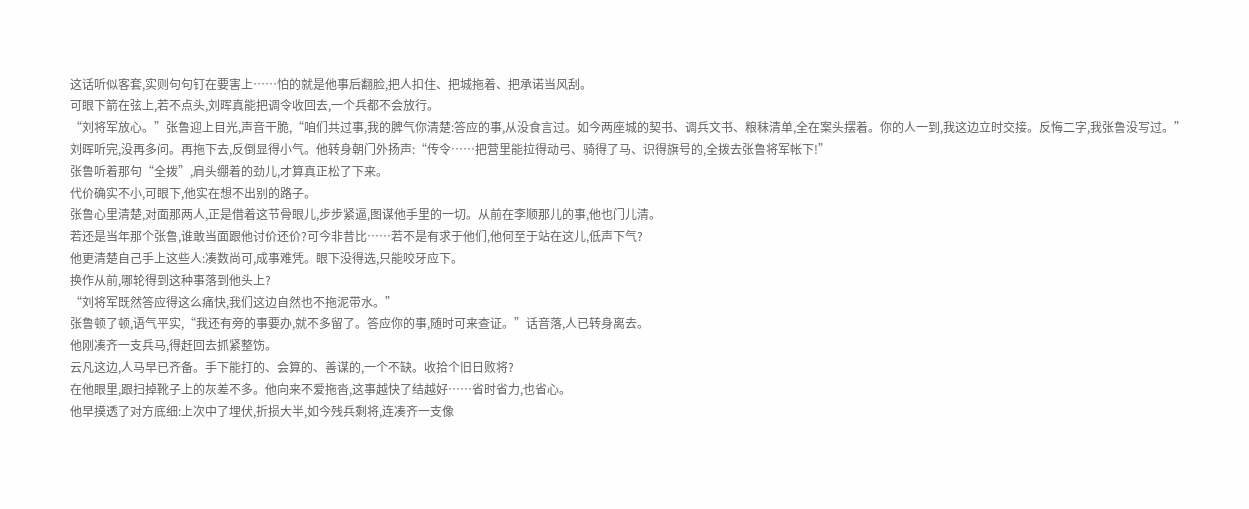这话听似客套,实则句句钉在要害上……怕的就是他事后翻脸,把人扣住、把城拖着、把承诺当风刮。
可眼下箭在弦上,若不点头,刘晖真能把调令收回去,一个兵都不会放行。
“刘将军放心。”张鲁迎上目光,声音干脆,“咱们共过事,我的脾气你清楚:答应的事,从没食言过。如今两座城的契书、调兵文书、粮秣清单,全在案头摆着。你的人一到,我这边立时交接。反悔二字,我张鲁没写过。”
刘晖听完,没再多问。再拖下去,反倒显得小气。他转身朝门外扬声:“传令……把营里能拉得动弓、骑得了马、识得旗号的,全拨去张鲁将军帐下!”
张鲁听着那句“全拨”,肩头绷着的劲儿,才算真正松了下来。
代价确实不小,可眼下,他实在想不出别的路子。
张鲁心里清楚,对面那两人,正是借着这节骨眼儿,步步紧逼,图谋他手里的一切。从前在李顺那儿的事,他也门儿清。
若还是当年那个张鲁,谁敢当面跟他讨价还价?可今非昔比……若不是有求于他们,他何至于站在这儿,低声下气?
他更清楚自己手上这些人:凑数尚可,成事难凭。眼下没得选,只能咬牙应下。
换作从前,哪轮得到这种事落到他头上?
“刘将军既然答应得这么痛快,我们这边自然也不拖泥带水。”
张鲁顿了顿,语气平实,“我还有旁的事要办,就不多留了。答应你的事,随时可来查证。”话音落,人已转身离去。
他刚凑齐一支兵马,得赶回去抓紧整饬。
云凡这边,人马早已齐备。手下能打的、会算的、善谋的,一个不缺。收拾个旧日败将?
在他眼里,跟扫掉靴子上的灰差不多。他向来不爱拖沓,这事越快了结越好……省时省力,也省心。
他早摸透了对方底细:上次中了埋伏,折损大半,如今残兵剩将,连凑齐一支像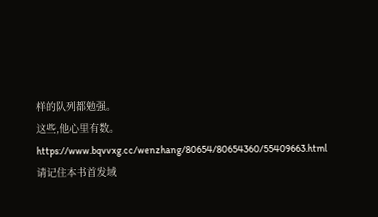样的队列都勉强。
这些,他心里有数。
https://www.bqvvxg.cc/wenzhang/80654/80654360/55409663.html
请记住本书首发域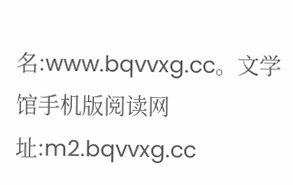名:www.bqvvxg.cc。文学馆手机版阅读网址:m2.bqvvxg.cc